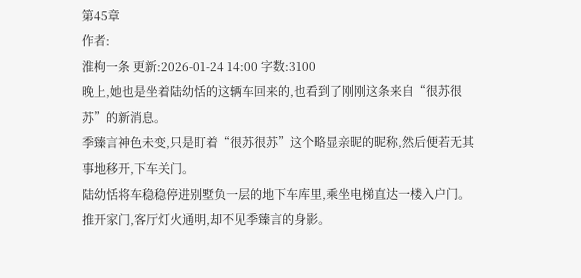第45章
作者:
淮枸一条 更新:2026-01-24 14:00 字数:3100
晚上,她也是坐着陆幼恬的这辆车回来的,也看到了刚刚这条来自“很苏很苏”的新消息。
季臻言神色未变,只是盯着“很苏很苏”这个略显亲昵的昵称,然后便若无其事地移开,下车关门。
陆幼恬将车稳稳停进别墅负一层的地下车库里,乘坐电梯直达一楼入户门。推开家门,客厅灯火通明,却不见季臻言的身影。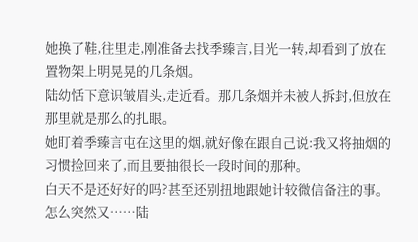她换了鞋,往里走,刚准备去找季臻言,目光一转,却看到了放在置物架上明晃晃的几条烟。
陆幼恬下意识皱眉头,走近看。那几条烟并未被人拆封,但放在那里就是那么的扎眼。
她盯着季臻言屯在这里的烟,就好像在跟自己说:我又将抽烟的习惯捡回来了,而且要抽很长一段时间的那种。
白天不是还好好的吗?甚至还别扭地跟她计较微信备注的事。怎么突然又……陆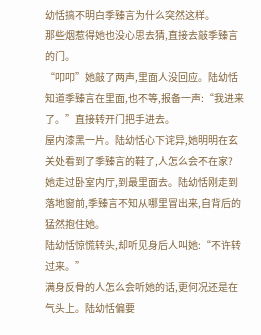幼恬搞不明白季臻言为什么突然这样。
那些烟惹得她也没心思去猜,直接去敲季臻言的门。
“叩叩”她敲了两声,里面人没回应。陆幼恬知道季臻言在里面,也不等,报备一声:“我进来了。”直接转开门把手进去。
屋内漆黑一片。陆幼恬心下诧异,她明明在玄关处看到了季臻言的鞋了,人怎么会不在家?
她走过卧室内厅,到最里面去。陆幼恬刚走到落地窗前,季臻言不知从哪里冒出来,自背后的猛然抱住她。
陆幼恬惊慌转头,却听见身后人叫她:“不许转过来。”
满身反骨的人怎么会听她的话,更何况还是在气头上。陆幼恬偏要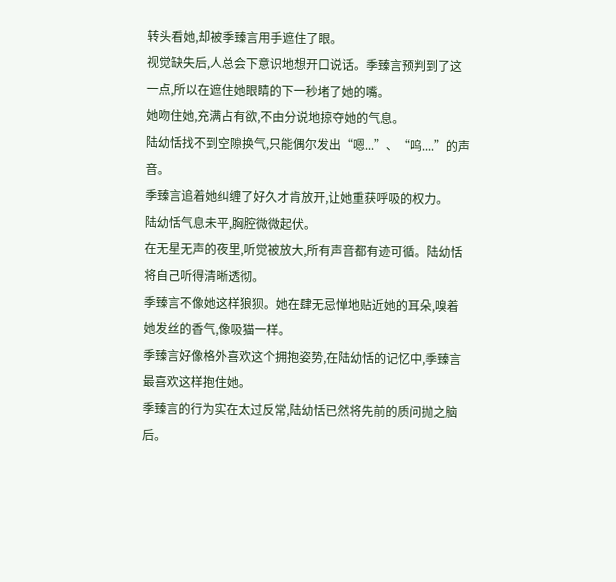转头看她,却被季臻言用手遮住了眼。
视觉缺失后,人总会下意识地想开口说话。季臻言预判到了这一点,所以在遮住她眼睛的下一秒堵了她的嘴。
她吻住她,充满占有欲,不由分说地掠夺她的气息。
陆幼恬找不到空隙换气,只能偶尔发出“嗯...”、“呜....”的声音。
季臻言追着她纠缠了好久才肯放开,让她重获呼吸的权力。
陆幼恬气息未平,胸腔微微起伏。
在无星无声的夜里,听觉被放大,所有声音都有迹可循。陆幼恬将自己听得清晰透彻。
季臻言不像她这样狼狈。她在肆无忌惮地贴近她的耳朵,嗅着她发丝的香气,像吸猫一样。
季臻言好像格外喜欢这个拥抱姿势,在陆幼恬的记忆中,季臻言最喜欢这样抱住她。
季臻言的行为实在太过反常,陆幼恬已然将先前的质问抛之脑后。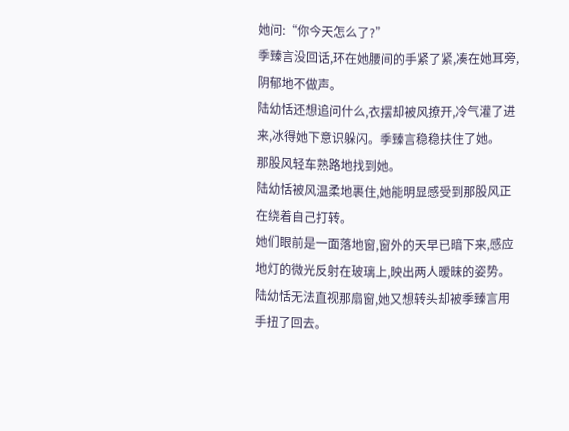她问:“你今天怎么了?”
季臻言没回话,环在她腰间的手紧了紧,凑在她耳旁,阴郁地不做声。
陆幼恬还想追问什么,衣摆却被风撩开,冷气灌了进来,冰得她下意识躲闪。季臻言稳稳扶住了她。
那股风轻车熟路地找到她。
陆幼恬被风温柔地裹住,她能明显感受到那股风正在绕着自己打转。
她们眼前是一面落地窗,窗外的天早已暗下来,感应地灯的微光反射在玻璃上,映出两人暧昧的姿势。
陆幼恬无法直视那扇窗,她又想转头却被季臻言用手扭了回去。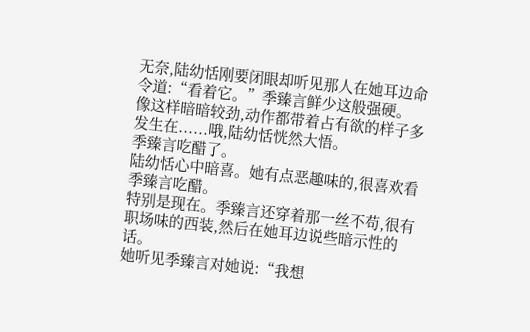无奈,陆幼恬刚要闭眼却听见那人在她耳边命令道:“看着它。”季臻言鲜少这般强硬。
像这样暗暗较劲,动作都带着占有欲的样子多发生在......哦,陆幼恬恍然大悟。
季臻言吃醋了。
陆幼恬心中暗喜。她有点恶趣味的,很喜欢看季臻言吃醋。
特别是现在。季臻言还穿着那一丝不苟,很有职场味的西装,然后在她耳边说些暗示性的话。
她听见季臻言对她说:“我想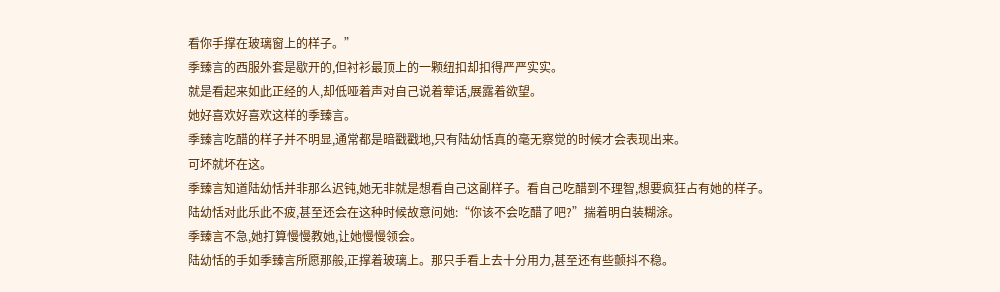看你手撑在玻璃窗上的样子。”
季臻言的西服外套是歇开的,但衬衫最顶上的一颗纽扣却扣得严严实实。
就是看起来如此正经的人,却低哑着声对自己说着荤话,展露着欲望。
她好喜欢好喜欢这样的季臻言。
季臻言吃醋的样子并不明显,通常都是暗戳戳地,只有陆幼恬真的毫无察觉的时候才会表现出来。
可坏就坏在这。
季臻言知道陆幼恬并非那么迟钝,她无非就是想看自己这副样子。看自己吃醋到不理智,想要疯狂占有她的样子。
陆幼恬对此乐此不疲,甚至还会在这种时候故意问她:“你该不会吃醋了吧?”揣着明白装糊涂。
季臻言不急,她打算慢慢教她,让她慢慢领会。
陆幼恬的手如季臻言所愿那般,正撑着玻璃上。那只手看上去十分用力,甚至还有些颤抖不稳。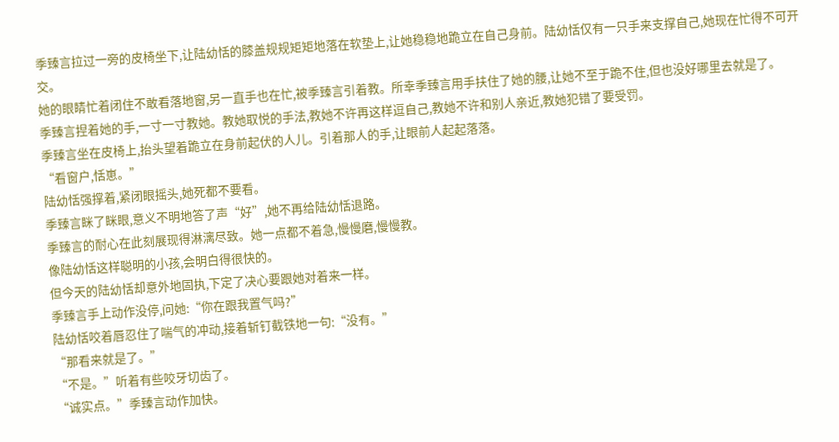季臻言拉过一旁的皮椅坐下,让陆幼恬的膝盖规规矩矩地落在软垫上,让她稳稳地跪立在自己身前。陆幼恬仅有一只手来支撑自己,她现在忙得不可开交。
她的眼睛忙着闭住不敢看落地窗,另一直手也在忙,被季臻言引着教。所幸季臻言用手扶住了她的腰,让她不至于跪不住,但也没好哪里去就是了。
季臻言捏着她的手,一寸一寸教她。教她取悦的手法,教她不许再这样逗自己,教她不许和别人亲近,教她犯错了要受罚。
季臻言坐在皮椅上,抬头望着跪立在身前起伏的人儿。引着那人的手,让眼前人起起落落。
“看窗户,恬崽。”
陆幼恬强撑着,紧闭眼摇头,她死都不要看。
季臻言眯了眯眼,意义不明地答了声“好”,她不再给陆幼恬退路。
季臻言的耐心在此刻展现得淋漓尽致。她一点都不着急,慢慢磨,慢慢教。
像陆幼恬这样聪明的小孩,会明白得很快的。
但今天的陆幼恬却意外地固执,下定了决心要跟她对着来一样。
季臻言手上动作没停,问她:“你在跟我置气吗?”
陆幼恬咬着唇忍住了喘气的冲动,接着斩钉截铁地一句:“没有。”
“那看来就是了。”
“不是。”听着有些咬牙切齿了。
“诚实点。”季臻言动作加快。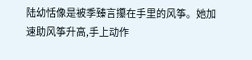陆幼恬像是被季臻言攥在手里的风筝。她加速助风筝升高,手上动作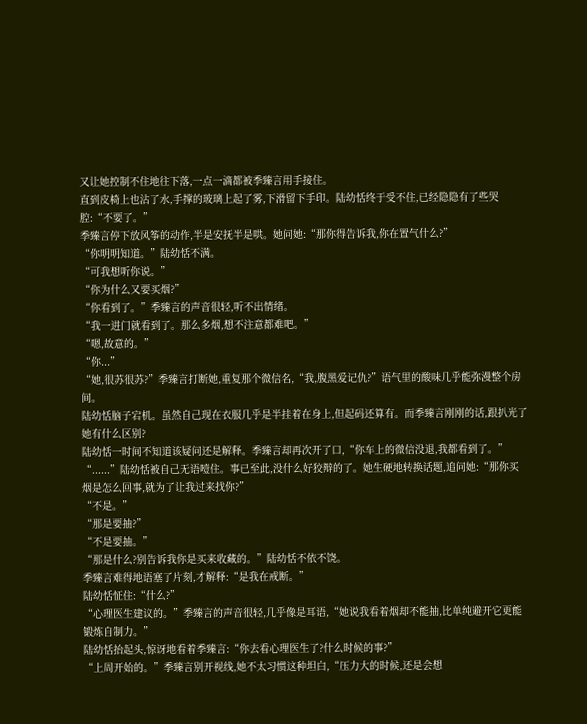又让她控制不住地往下落,一点一滴都被季臻言用手接住。
直到皮椅上也沾了水,手撑的玻璃上起了雾,下滑留下手印。陆幼恬终于受不住,已经隐隐有了些哭腔:“不要了。”
季臻言停下放风筝的动作,半是安抚半是哄。她问她:“那你得告诉我,你在置气什么?”
“你明明知道。”陆幼恬不满。
“可我想听你说。”
“你为什么又要买烟?”
“你看到了。”季臻言的声音很轻,听不出情绪。
“我一进门就看到了。那么多烟,想不注意都难吧。”
“嗯,故意的。”
“你...”
“她,很苏很苏?”季臻言打断她,重复那个微信名,“我,腹黑爱记仇?”语气里的酸味几乎能弥漫整个房间。
陆幼恬脑子宕机。虽然自己现在衣服几乎是半挂着在身上,但起码还算有。而季臻言刚刚的话,跟扒光了她有什么区别?
陆幼恬一时间不知道该疑问还是解释。季臻言却再次开了口,“你车上的微信没退,我都看到了。”
“......”陆幼恬被自己无语噎住。事已至此,没什么好狡辩的了。她生硬地转换话题,追问她:“那你买烟是怎么回事,就为了让我过来找你?”
“不是。”
“那是要抽?”
“不是要抽。”
“那是什么?别告诉我你是买来收藏的。”陆幼恬不依不饶。
季臻言难得地语塞了片刻,才解释:“是我在戒断。”
陆幼恬怔住:“什么?”
“心理医生建议的。”季臻言的声音很轻,几乎像是耳语,“她说我看着烟却不能抽,比单纯避开它更能锻炼自制力。”
陆幼恬抬起头,惊讶地看着季臻言:“你去看心理医生了?什么时候的事?”
“上周开始的。”季臻言别开视线,她不太习惯这种坦白,“压力大的时候,还是会想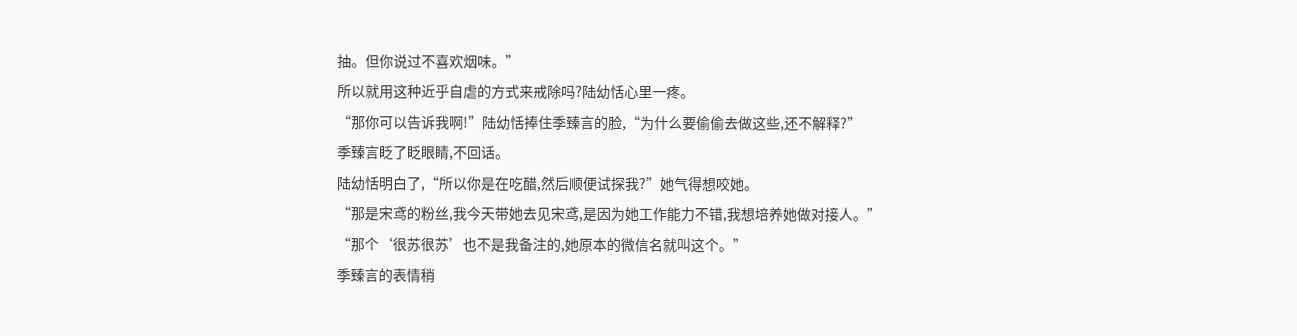抽。但你说过不喜欢烟味。”
所以就用这种近乎自虐的方式来戒除吗?陆幼恬心里一疼。
“那你可以告诉我啊!”陆幼恬捧住季臻言的脸,“为什么要偷偷去做这些,还不解释?”
季臻言眨了眨眼睛,不回话。
陆幼恬明白了,“所以你是在吃醋,然后顺便试探我?”她气得想咬她。
“那是宋鸢的粉丝,我今天带她去见宋鸢,是因为她工作能力不错,我想培养她做对接人。”
“那个‘很苏很苏’也不是我备注的,她原本的微信名就叫这个。”
季臻言的表情稍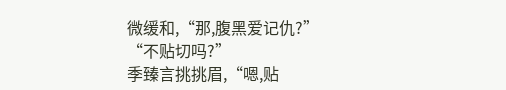微缓和,“那,腹黑爱记仇?”
“不贴切吗?”
季臻言挑挑眉,“嗯,贴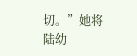切。”她将陆幼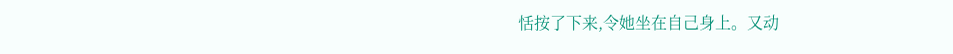恬按了下来,令她坐在自己身上。又动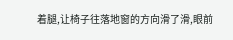着腿,让椅子往落地窗的方向滑了滑,眼前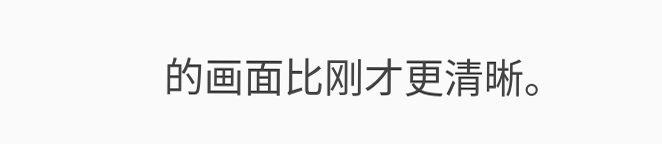的画面比刚才更清晰。